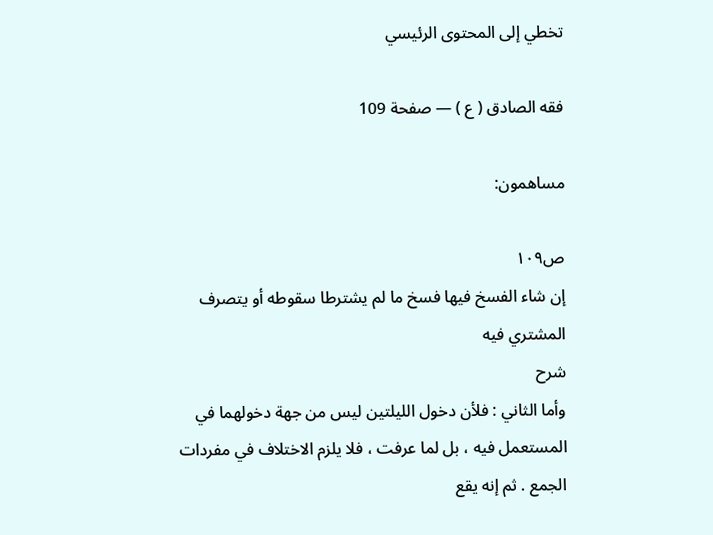تخطي إلى المحتوى الرئيسي

فقه الصادق ( ع ) — صفحة 109

مساهمون:

ص١٠٩
إن شاء الفسخ فيها فسخ ما لم يشترطا سقوطه أو يتصرف المشتري فيه
شرح
وأما الثاني : فلأن دخول الليلتين ليس من جهة دخولهما في المستعمل فيه ، بل لما عرفت ، فلا يلزم الاختلاف في مفردات الجمع . ثم إنه يقع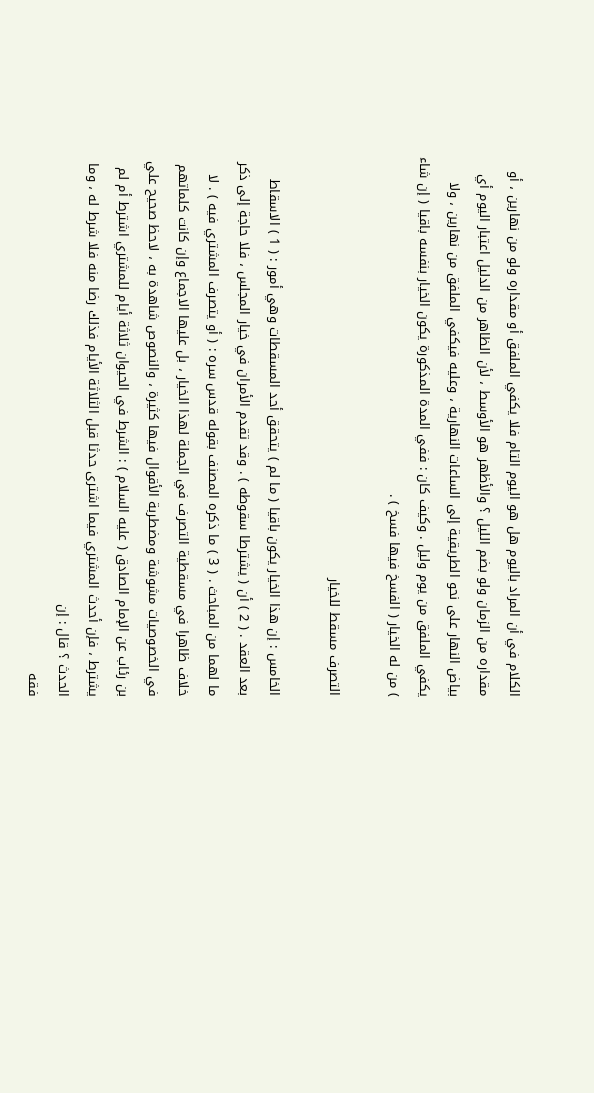الكلام في أن المراد باليوم هل هو اليوم التام فلا يكفي الملفق أو مقداره ولو من نهارين ، أو مقداره من الزمان ولو بضم الليل ؟ والأظهر هو الأوسط ، لأن الظاهر من الدليل اعتبار اليوم أي بياض النهار على نحو الطريقية إلى الساعات النهارية ، وعليه فيكفي الملفق من نهارين ، ولا يكفي الملفق من يوم وليل . وكيف كان : ففي المدة المذكورة يكون الخيار بنفسه باقيا ( إن شاء ) من له الخيار ( الفسخ فيها فسخ ) .

التصرف مسقط للخيار

الخامس : إن هذا الخيار يكون باقيا ( ما لم ) يتحقق أحد المسقطات وهي أمور : ( 1 ) الاسقاط بعد العقد . ( 2 ) أن ( يشترطا سقوطه ) . وقد تقدم الأمران في خيار المجلس ، فلا حاجة إلى ذكر ما لهما من المباحث . ( 3 ) ما ذكره المصنف بقوله قدس سره : ( أو يتصرف المشتري فيه ) . لا خلاف ظاهرا في مسقطية التصرف في الجملة لهذا الخيار ، بل عليها الاجماع وإن كانت كلماتهم في الخصوصيات مشوشة ومضطربة الأقوال فيها كثيرة ، والنصوص شاهدة به ، لاحظ صحيح علي بن رئاب عن الإمام الصادق ( عليه السلام ) : الشرط في الحيوان ثلاثة أيام للمشتري اشترط أم لم يشترط ، فإن أحدث المشتري فيما اشترى حدثا قبل الثلاثة الأيام فذلك رضا منه فلا شرط له ، وما الحدث ؟ قال : إن
فقه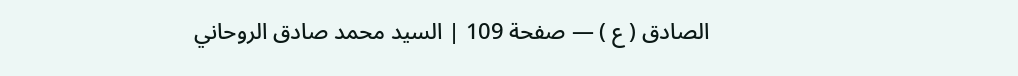الصادق ( ع ) — صفحة 109 | السيد محمد صادق الروحاني